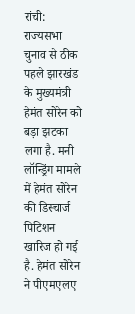रांची: राज्यसभा चुनाव से ठीक पहले झारखंड के मुख्यमंत्री हेमंत सोरेन को बड़ा झटका लगा है. मनी लॉन्ड्रिंग मामले में हेमंत सोरेन की डिस्चार्ज पिटिशन खारिज हो गई है. हेमंत सोरेन ने पीएमएलए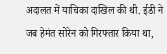अदालत में याचिका दाखिल की थी. ईडी ने जब हेमंत सोरेन को गिरफ्तार किया था,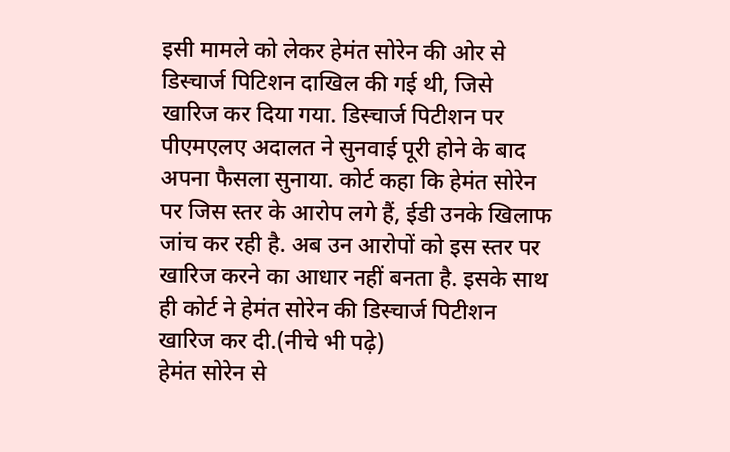इसी मामले को लेकर हेमंत सोरेन की ओर से डिस्चार्ज पिटिशन दाखिल की गई थी, जिसे खारिज कर दिया गया. डिस्चार्ज पिटीशन पर पीएमएलए अदालत ने सुनवाई पूरी होने के बाद अपना फैसला सुनाया. कोर्ट कहा कि हेमंत सोरेन पर जिस स्तर के आरोप लगे हैं, ईडी उनके खिलाफ जांच कर रही है. अब उन आरोपों को इस स्तर पर खारिज करने का आधार नहीं बनता है. इसके साथ ही कोर्ट ने हेमंत सोरेन की डिस्चार्ज पिटीशन खारिज कर दी.(नीचे भी पढ़े)
हेमंत सोरेन से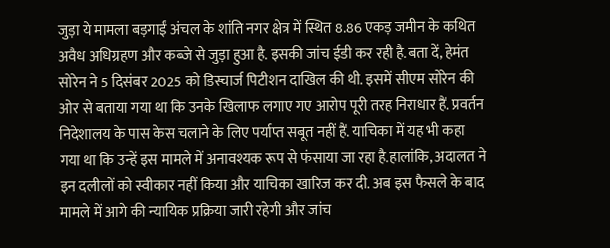जुड़ा ये मामला बड़गाईं अंचल के शांति नगर क्षेत्र में स्थित 8.86 एकड़ जमीन के कथित अवैध अधिग्रहण और कब्जे से जुड़ा हुआ है. इसकी जांच ईडी कर रही है.बता दें, हेमंत सोरेन ने 5 दिसंबर 2025 को डिस्चार्ज पिटीशन दाखिल की थी. इसमें सीएम सोरेन की ओर से बताया गया था कि उनके खिलाफ लगाए गए आरोप पूरी तरह निराधार हैं. प्रवर्तन निदेशालय के पास केस चलाने के लिए पर्याप्त सबूत नहीं हैं. याचिका में यह भी कहा गया था कि उन्हें इस मामले में अनावश्यक रूप से फंसाया जा रहा है.हालांकि, अदालत ने इन दलीलों को स्वीकार नहीं किया और याचिका खारिज कर दी. अब इस फैसले के बाद मामले में आगे की न्यायिक प्रक्रिया जारी रहेगी और जांच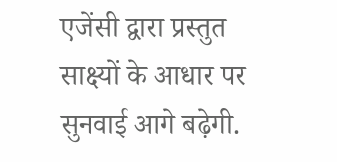एजेंसी द्वारा प्रस्तुत साक्ष्यों के आधार पर सुनवाई आगे बढ़ेगी.